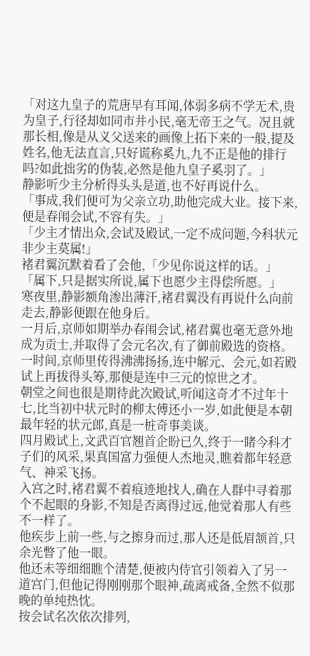「对这九皇子的荒唐早有耳闻,体弱多病不学无术,贵为皇子,行径却如同市井小民,毫无帝王之气。况且就那长相,像是从义父送来的画像上拓下来的一般,提及姓名,他无法直言,只好谎称奚九,九不正是他的排行吗?如此拙劣的伪装,必然是他九皇子奚羽了。」
静影听少主分析得头头是道,也不好再说什么。
「事成,我们便可为父亲立功,助他完成大业。接下来,便是春闱会试,不容有失。」
「少主才情出众,会试及殿试,一定不成问题,今科状元非少主莫属!」
褚君翼沉默着看了会他,「少见你说这样的话。」
「属下,只是据实所说,属下也愿少主得偿所愿。」
寒夜里,静影额角渗出薄汗,褚君翼没有再说什么向前走去,静影便跟在他身后。
一月后,京师如期举办春闱会试,褚君翼也毫无意外地成为贡士,并取得了会元名次,有了御前殿选的资格。
一时间,京师里传得沸沸扬扬,连中解元、会元,如若殿试上再拔得头筹,那便是连中三元的惊世之才。
朝堂之间也很是期待此次殿试,听闻这奇才不过年十七,比当初中状元时的柳太傅还小一岁,如此便是本朝最年轻的状元郎,真是一桩奇事美谈。
四月殿试上,文武百官翘首企盼已久,终于一睹今科才子们的风采,果真国富力强便人杰地灵,瞧着都年轻意气、神采飞扬。
入宫之时,褚君翼不着痕迹地找人,确在人群中寻着那个不起眼的身影,不知是否离得过远,他觉着那人有些不一样了。
他疾步上前一些,与之擦身而过,那人还是低眉颔首,只余光瞥了他一眼。
他还未等细细瞧个清楚,便被内侍官引领着入了另一道宫门,但他记得刚刚那个眼神,疏离戒备,全然不似那晚的单纯热忱。
按会试名次依次排列,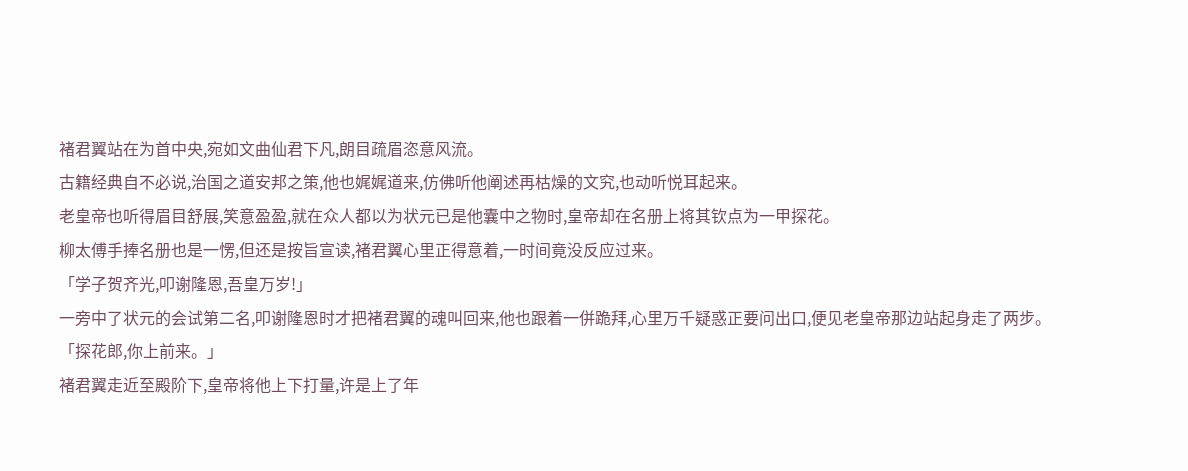褚君翼站在为首中央,宛如文曲仙君下凡,朗目疏眉恣意风流。
古籍经典自不必说,治国之道安邦之策,他也娓娓道来,仿佛听他阐述再枯燥的文究,也动听悦耳起来。
老皇帝也听得眉目舒展,笑意盈盈,就在众人都以为状元已是他囊中之物时,皇帝却在名册上将其钦点为一甲探花。
柳太傅手捧名册也是一愣,但还是按旨宣读,褚君翼心里正得意着,一时间竟没反应过来。
「学子贺齐光,叩谢隆恩,吾皇万岁!」
一旁中了状元的会试第二名,叩谢隆恩时才把褚君翼的魂叫回来,他也跟着一併跪拜,心里万千疑惑正要问出口,便见老皇帝那边站起身走了两步。
「探花郎,你上前来。」
褚君翼走近至殿阶下,皇帝将他上下打量,许是上了年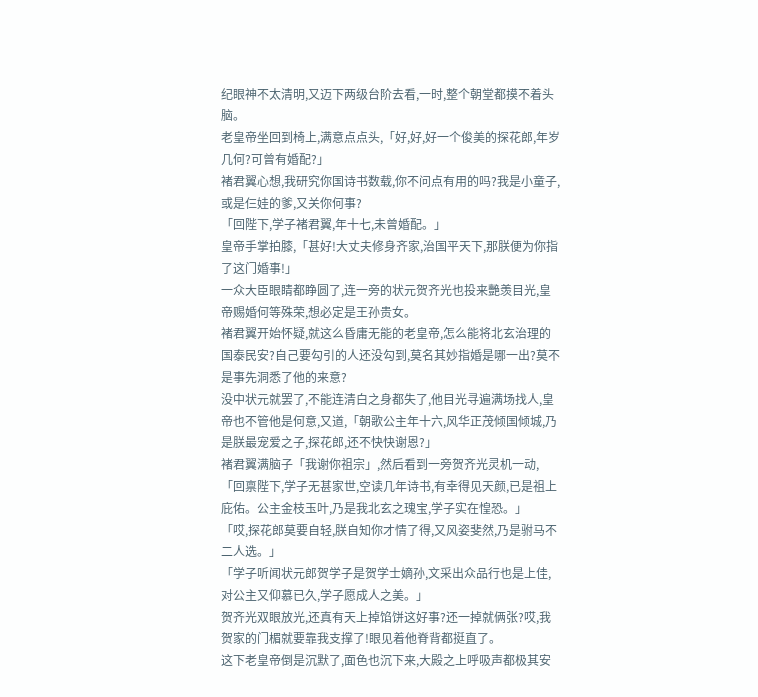纪眼神不太清明,又迈下两级台阶去看,一时,整个朝堂都摸不着头脑。
老皇帝坐回到椅上,满意点点头,「好,好,好一个俊美的探花郎,年岁几何?可曾有婚配?」
褚君翼心想,我研究你国诗书数载,你不问点有用的吗?我是小童子,或是仨娃的爹,又关你何事?
「回陛下,学子褚君翼,年十七,未曾婚配。」
皇帝手掌拍膝,「甚好!大丈夫修身齐家,治国平天下,那朕便为你指了这门婚事!」
一众大臣眼睛都睁圆了,连一旁的状元贺齐光也投来艷羡目光,皇帝赐婚何等殊荣,想必定是王孙贵女。
褚君翼开始怀疑,就这么昏庸无能的老皇帝,怎么能将北玄治理的国泰民安?自己要勾引的人还没勾到,莫名其妙指婚是哪一出?莫不是事先洞悉了他的来意?
没中状元就罢了,不能连清白之身都失了,他目光寻遍满场找人,皇帝也不管他是何意,又道,「朝歌公主年十六,风华正茂倾国倾城,乃是朕最宠爱之子,探花郎,还不快快谢恩?」
褚君翼满脑子「我谢你祖宗」,然后看到一旁贺齐光灵机一动,「回禀陛下,学子无甚家世,空读几年诗书,有幸得见天颜,已是祖上庇佑。公主金枝玉叶,乃是我北玄之瑰宝,学子实在惶恐。」
「哎,探花郎莫要自轻,朕自知你才情了得,又风姿斐然,乃是驸马不二人选。」
「学子听闻状元郎贺学子是贺学士嫡孙,文采出众品行也是上佳,对公主又仰慕已久,学子愿成人之美。」
贺齐光双眼放光,还真有天上掉馅饼这好事?还一掉就俩张?哎,我贺家的门楣就要靠我支撑了!眼见着他脊背都挺直了。
这下老皇帝倒是沉默了,面色也沉下来,大殿之上呼吸声都极其安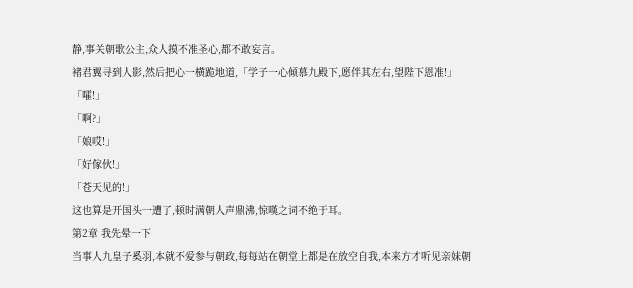静,事关朝歌公主,众人摸不准圣心,都不敢妄言。
褚君翼寻到人影,然后把心一横跪地道,「学子一心倾慕九殿下,愿伴其左右,望陛下恩准!」
「嚯!」
「啊?」
「娘哎!」
「好傢伙!」
「苍天见的!」
这也算是开国头一遭了,顿时满朝人声鼎沸,惊嘆之词不绝于耳。
第2章 我先晕一下
当事人九皇子奚羽,本就不爱参与朝政,每每站在朝堂上都是在放空自我,本来方才听见亲妹朝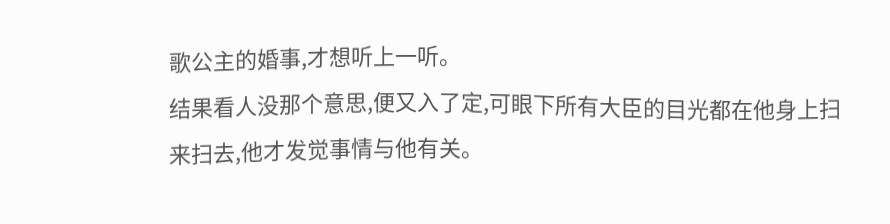歌公主的婚事,才想听上一听。
结果看人没那个意思,便又入了定,可眼下所有大臣的目光都在他身上扫来扫去,他才发觉事情与他有关。